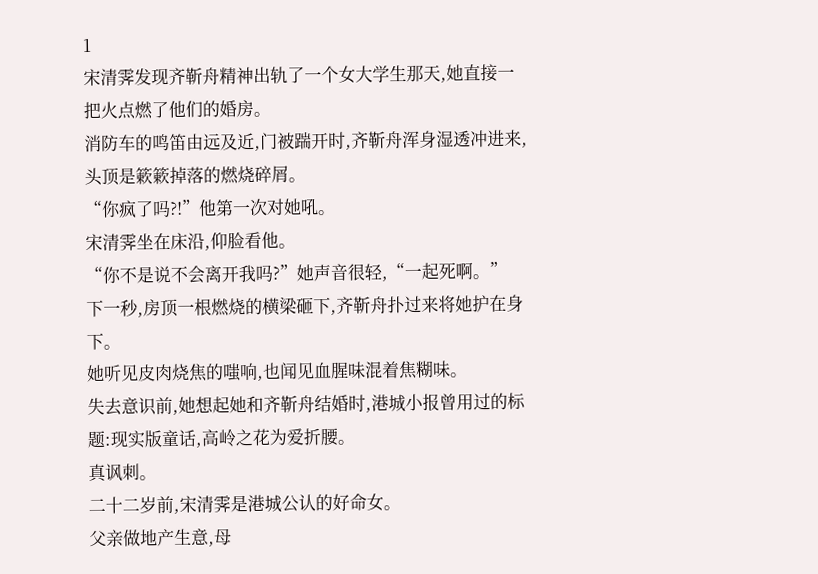1
宋清霁发现齐靳舟精神出轨了一个女大学生那天,她直接一把火点燃了他们的婚房。
消防车的鸣笛由远及近,门被踹开时,齐靳舟浑身湿透冲进来,头顶是簌簌掉落的燃烧碎屑。
“你疯了吗?!”他第一次对她吼。
宋清霁坐在床沿,仰脸看他。
“你不是说不会离开我吗?”她声音很轻,“一起死啊。”
下一秒,房顶一根燃烧的横梁砸下,齐靳舟扑过来将她护在身下。
她听见皮肉烧焦的嗤响,也闻见血腥味混着焦糊味。
失去意识前,她想起她和齐靳舟结婚时,港城小报曾用过的标题:现实版童话,高岭之花为爱折腰。
真讽刺。
二十二岁前,宋清霁是港城公认的好命女。
父亲做地产生意,母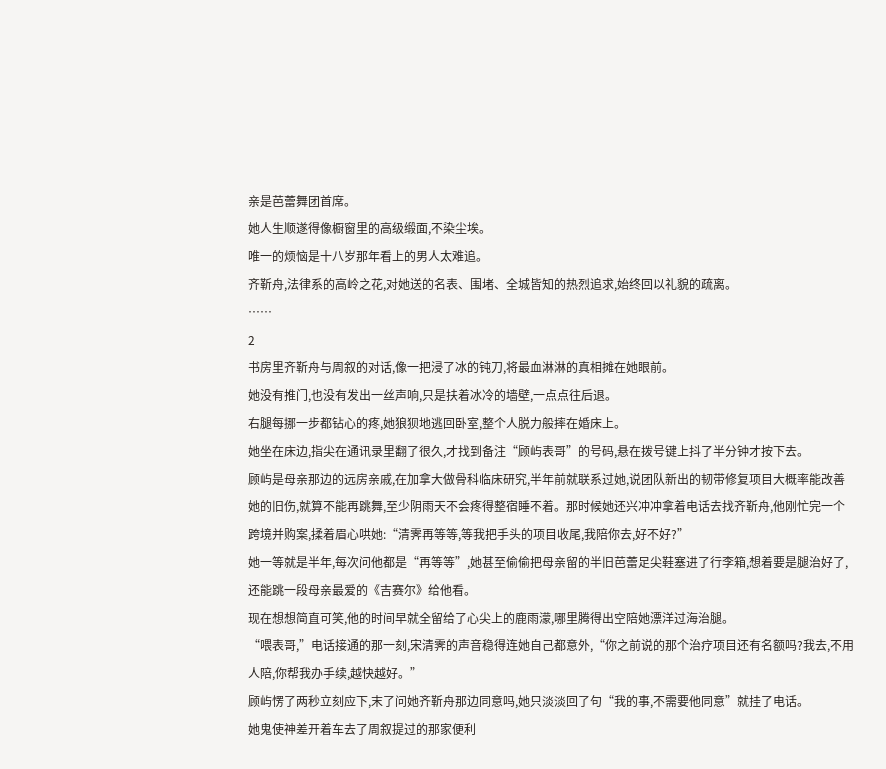亲是芭蕾舞团首席。
她人生顺遂得像橱窗里的高级缎面,不染尘埃。
唯一的烦恼是十八岁那年看上的男人太难追。
齐靳舟,法律系的高岭之花,对她送的名表、围堵、全城皆知的热烈追求,始终回以礼貌的疏离。
……
2
书房里齐靳舟与周叙的对话,像一把浸了冰的钝刀,将最血淋淋的真相摊在她眼前。
她没有推门,也没有发出一丝声响,只是扶着冰冷的墙壁,一点点往后退。
右腿每挪一步都钻心的疼,她狼狈地逃回卧室,整个人脱力般摔在婚床上。
她坐在床边,指尖在通讯录里翻了很久,才找到备注“顾屿表哥”的号码,悬在拨号键上抖了半分钟才按下去。
顾屿是母亲那边的远房亲戚,在加拿大做骨科临床研究,半年前就联系过她,说团队新出的韧带修复项目大概率能改善她的旧伤,就算不能再跳舞,至少阴雨天不会疼得整宿睡不着。那时候她还兴冲冲拿着电话去找齐靳舟,他刚忙完一个跨境并购案,揉着眉心哄她:“清霁再等等,等我把手头的项目收尾,我陪你去,好不好?”
她一等就是半年,每次问他都是“再等等”,她甚至偷偷把母亲留的半旧芭蕾足尖鞋塞进了行李箱,想着要是腿治好了,还能跳一段母亲最爱的《吉赛尔》给他看。
现在想想简直可笑,他的时间早就全留给了心尖上的鹿雨濛,哪里腾得出空陪她漂洋过海治腿。
“喂表哥,”电话接通的那一刻,宋清霁的声音稳得连她自己都意外,“你之前说的那个治疗项目还有名额吗?我去,不用人陪,你帮我办手续,越快越好。”
顾屿愣了两秒立刻应下,末了问她齐靳舟那边同意吗,她只淡淡回了句“我的事,不需要他同意”就挂了电话。
她鬼使神差开着车去了周叙提过的那家便利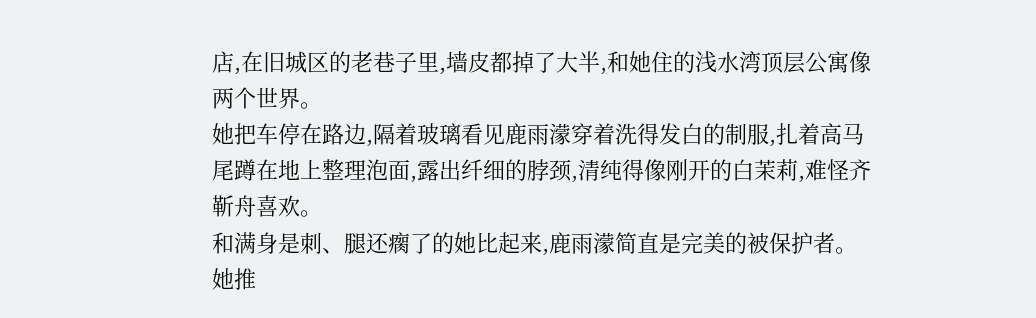店,在旧城区的老巷子里,墙皮都掉了大半,和她住的浅水湾顶层公寓像两个世界。
她把车停在路边,隔着玻璃看见鹿雨濛穿着洗得发白的制服,扎着高马尾蹲在地上整理泡面,露出纤细的脖颈,清纯得像刚开的白茉莉,难怪齐靳舟喜欢。
和满身是刺、腿还瘸了的她比起来,鹿雨濛简直是完美的被保护者。
她推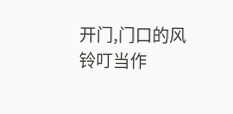开门,门口的风铃叮当作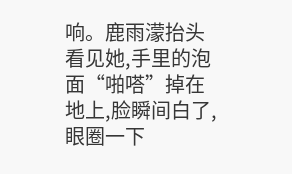响。鹿雨濛抬头看见她,手里的泡面“啪嗒”掉在地上,脸瞬间白了,眼圈一下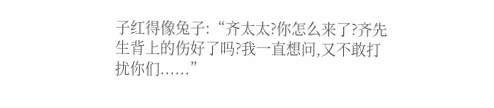子红得像兔子:“齐太太?你怎么来了?齐先生背上的伤好了吗?我一直想问,又不敢打扰你们......”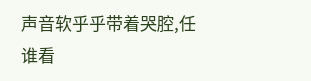声音软乎乎带着哭腔,任谁看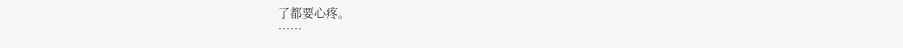了都要心疼。
……